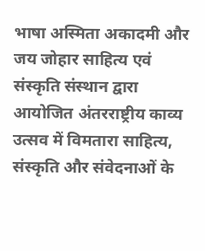भाषा अस्मिता अकादमी और जय जोहार साहित्य एवं संस्कृति संस्थान द्वारा आयोजित अंतरराष्ट्रीय काव्य उत्सव में विमतारा साहित्य, संस्कृति और संवेदनाओं के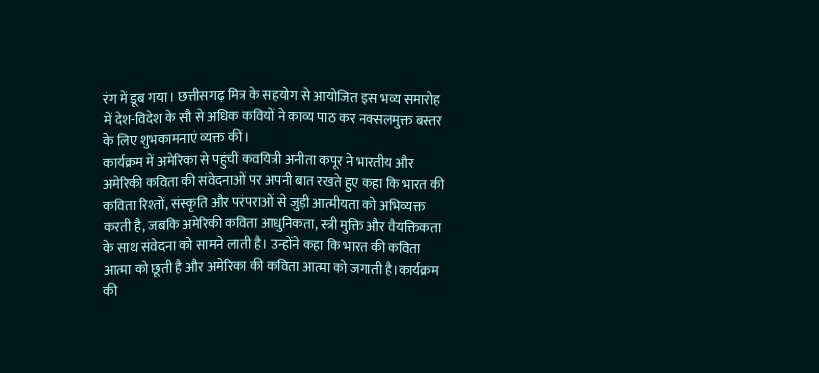रंग में डूब गया। छत्तीसगढ़ मित्र के सहयोग से आयोजित इस भव्य समारोह में देश-विदेश के सौ से अधिक कवियों ने काव्य पाठ कर नक्सलमुक्त बस्तर के लिए शुभकामनाएं व्यक्त कीं।
कार्यक्रम में अमेरिका से पहुंचीं कवयित्री अनीता कपूर ने भारतीय और अमेरिकी कविता की संवेदनाओं पर अपनी बात रखते हुए कहा कि भारत की कविता रिश्तों, संस्कृति और परंपराओं से जुड़ी आत्मीयता को अभिव्यक्त करती है, जबकि अमेरिकी कविता आधुनिकता, स्त्री मुक्ति और वैयक्तिकता के साथ संवेदना को सामने लाती है। उन्होंने कहा कि भारत की कविता आत्मा को छूती है और अमेरिका की कविता आत्मा को जगाती है।कार्यक्रम की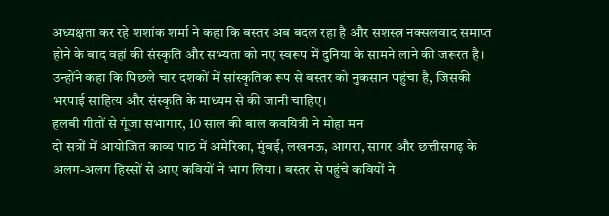अध्यक्षता कर रहे शशांक शर्मा ने कहा कि बस्तर अब बदल रहा है और सशस्त्र नक्सलवाद समाप्त होने के बाद वहां की संस्कृति और सभ्यता को नए स्वरूप में दुनिया के सामने लाने की जरूरत है। उन्होंने कहा कि पिछले चार दशकों में सांस्कृतिक रूप से बस्तर को नुकसान पहुंचा है, जिसकी भरपाई साहित्य और संस्कृति के माध्यम से की जानी चाहिए।
हलबी गीतों से गूंजा सभागार, 10 साल की बाल कवयित्री ने मोहा मन
दो सत्रों में आयोजित काव्य पाठ में अमेरिका, मुंबई, लखनऊ, आगरा, सागर और छत्तीसगढ़ के अलग-अलग हिस्सों से आए कवियों ने भाग लिया। बस्तर से पहुंचे कवियों ने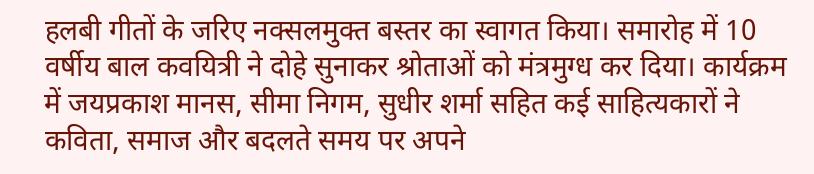हलबी गीतों के जरिए नक्सलमुक्त बस्तर का स्वागत किया। समारोह में 10 वर्षीय बाल कवयित्री ने दोहे सुनाकर श्रोताओं को मंत्रमुग्ध कर दिया। कार्यक्रम में जयप्रकाश मानस, सीमा निगम, सुधीर शर्मा सहित कई साहित्यकारों ने कविता, समाज और बदलते समय पर अपने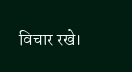विचार रखे।